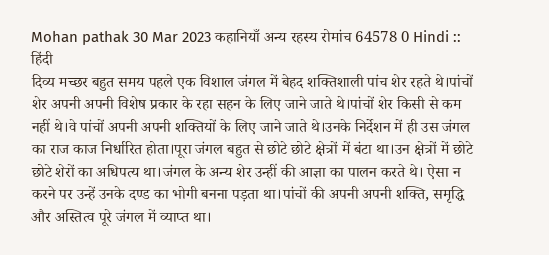Mohan pathak 30 Mar 2023 कहानियाँ अन्य रहस्य रोमांच 64578 0 Hindi :: हिंदी
दिव्य मच्छर बहुत समय पहले एक विशाल जंगल में बेहद शक्तिशाली पांच शेर रहते थे।पांचों शेर अपनी अपनी विशेष प्रकार के रहा सहन के लिए जाने जाते थे।पांचों शेर किसी से कम नहीं थे।वे पांचों अपनी अपनी शक्तियों के लिए जाने जाते थे।उनके निर्देशन में ही उस जंगल का राज काज निर्धारित होता।पूरा जंगल बहुत से छोटे छोटे क्षेत्रों में बंटा था।उन क्षेत्रों में छोटे छोटे शेरों का अधिपत्य था।जंगल के अन्य शेर उन्हीं की आज्ञा का पालन करते थे। ऐसा न करने पर उन्हें उनके दण्ड का भोगी बनना पड़ता था।पांचों की अपनी अपनी शक्ति, समृद्धि और अस्तित्व पूरे जंगल में व्याप्त था।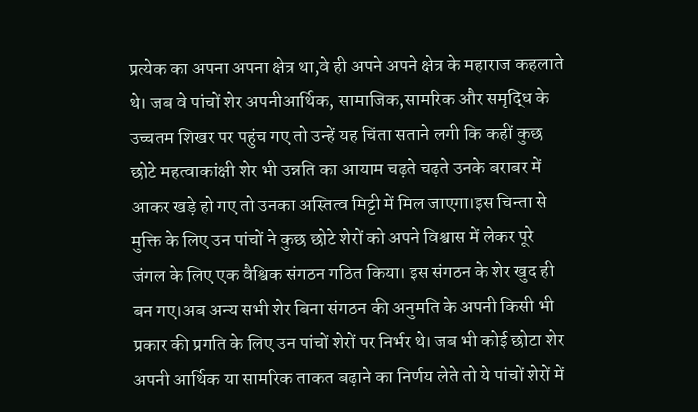प्रत्येक का अपना अपना क्षेत्र था,वे ही अपने अपने क्षेत्र के महाराज कहलाते थे। जब वे पांचों शेर अपनीआर्थिक, सामाजिक,सामरिक और समृद्धि के उच्चतम शिखर पर पहुंच गए तो उन्हें यह चिंता सताने लगी कि कहीं कुछ छोटे महत्वाकांक्षी शेर भी उन्नति का आयाम चढ़ते चढ़ते उनके बराबर में आकर खड़े हो गए तो उनका अस्तित्व मिट्टी में मिल जाएगा।इस चिन्ता से मुक्ति के लिए उन पांचों ने कुछ छोटे शेरों को अपने विश्वास में लेकर पूरे जंगल के लिए एक वैश्विक संगठन गठित किया। इस संगठन के शेर खुद ही बन गए।अब अन्य सभी शेर बिना संगठन की अनुमति के अपनी किसी भी प्रकार की प्रगति के लिए उन पांचों शेरों पर निर्भर थे। जब भी कोई छोटा शेर अपनी आर्थिक या सामरिक ताकत बढ़ाने का निर्णय लेते तो ये पांचों शेरों में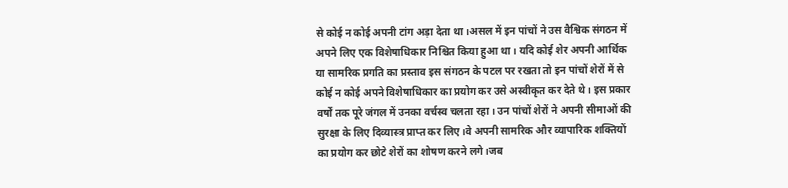से कोई न कोई अपनी टांग अड़ा देता था।असल में इन पांचों ने उस वैश्विक संगठन में अपने लिए एक विशेषाधिकार निश्चित किया हुआ था। यदि कोई शेर अपनी आर्थिक या सामरिक प्रगति का प्रस्ताव इस संगठन के पटल पर रखता तो इन पांचों शेरों में से कोई न कोई अपने विशेषाधिकार का प्रयोग कर उसे अस्वीकृत कर देते थे। इस प्रकार वर्षों तक पूरे जंगल में उनका वर्चस्व चलता रहा। उन पांचों शेरों ने अपनी सीमाओं की सुरक्षा के लिए दिव्यास्त्र प्राप्त कर लिए।वे अपनी सामरिक और व्यापारिक शक्तियों का प्रयोग कर छोटे शेरों का शोषण करने लगे।जब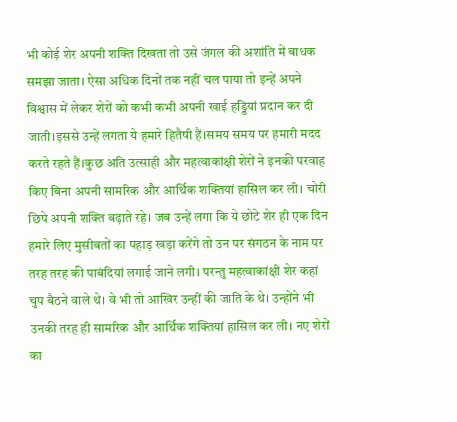भी कोई शेर अपनी शक्ति दिखता तो उसे जंगल की अशांति में बाधक समझा जाता। ऐसा अधिक दिनों तक नहीं चल पाया तो इन्हें अपने विश्वास में लेकर शेरों को कभी कभी अपनी खाई हड्डियां प्रदान कर दी जाती।इससे उन्हें लगता ये हमारे हितैषी हैं।समय समय पर हमारी मदद करते रहते हैं।कुछ अति उत्साही और महत्वाकांक्षी शेरों ने इनकी परवाह किए बिना अपनी सामरिक और आर्थिक शक्तियां हासिल कर ली। चोरी छिपे अपनी शक्ति बढ़ाते रहे। जब उन्हें लगा कि ये छोटे शेर ही एक दिन हमारे लिए मुसीबतों का पहाड़ खड़ा करेंगे तो उन पर संगठन के नाम पर तरह तरह की पाबंदियां लगाई जाने लगी। परन्तु महत्वाकांक्षी शेर कहां चुप बैठने वाले थे। वे भी तो आखिर उन्हीं की जाति के थे। उन्होंने भी उनकी तरह ही सामरिक और आर्थिक शक्तियां हासिल कर ली। नए शेरों का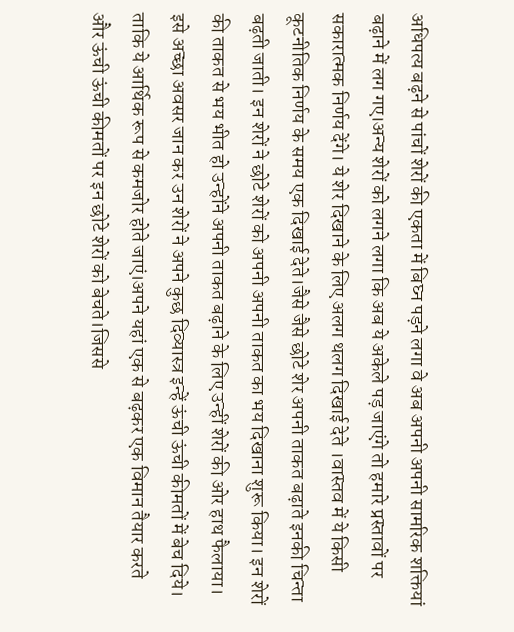अधिपत्य बढ़ने से पांचों शेरों की एकता में बिघ्न पड़ने लगा वे अब अपनी अपनी सामरिक शक्तियां बढ़ाने में लग गए।अन्य शेरों को लगने लगा कि अब ये अकेले पड़ जाएंगे तो हमारे प्रस्तावों पर सकारात्मक निर्णय देंगे। ये शेर दिखाने के लिए अलग थलग दिखाई देते ।वास्तव में ये किसी कूटनीतिक निर्णय के समय एक दिखाई देते।जैसे जैसे छोटे शेर अपनी ताकत बढ़ाते इनकी चिन्ता बढ़ती जाती। इन शेरों ने छोटे शेरों को अपनी अपनी ताकत का भय दिखाना शुरू किया। इन शेरों की ताकत से भय भीत हो उन्होंने अपनी ताकत बढ़ाने के लिए उन्हीं शेरों की ओर हाथ फैलाया। इसे अच्छा अवसर जान कर उन शेरों ने अपने कुछ दिव्यास्त्र इन्हें ऊंची ऊंची कीमतों में बेच दिये। ताकि ये आर्थिक रूप से कमजोर होते जाएं।अपने यहां एक से बढ़कर एक विमान तैयार करते और ऊंची ऊंची कीमतों पर इन छोटे शेरों को बेचते।जिससे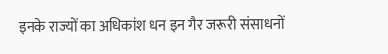इनके राज्यों का अधिकांश धन इन गैर जरूरी संसाधनों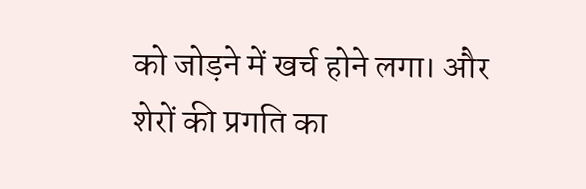को जोड़ने में खर्च होने लगा। और शेरों की प्रगति का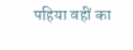पहिया वहीं का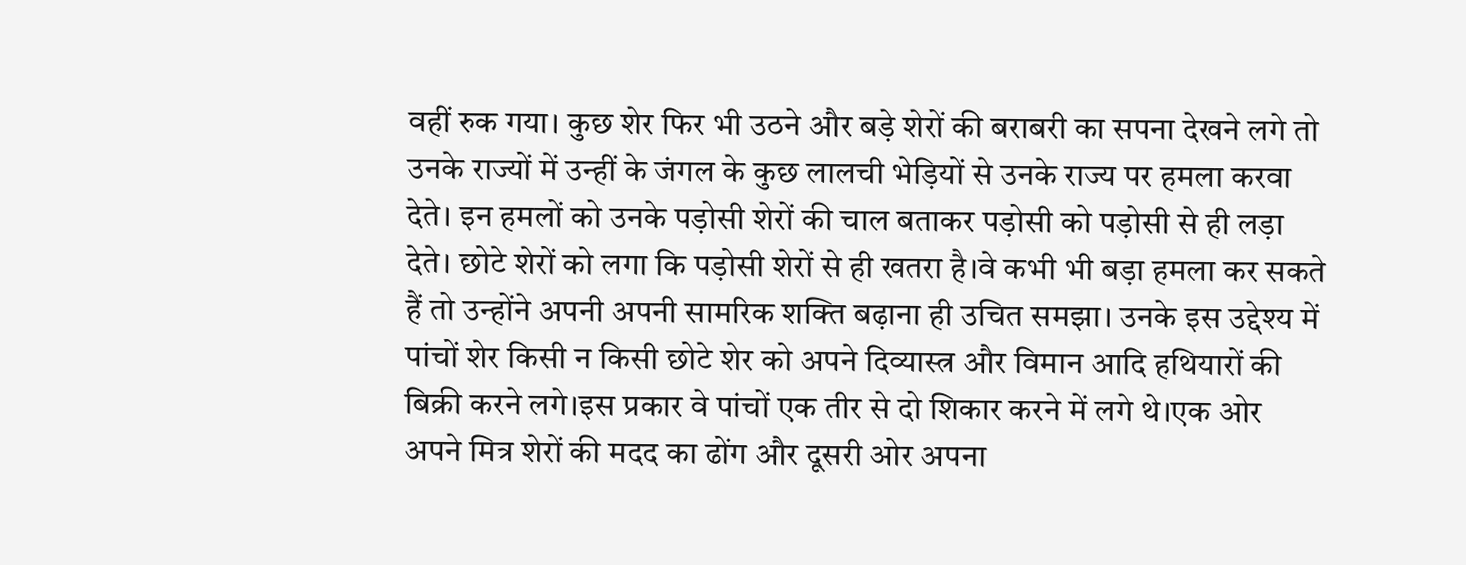वहीं रुक गया। कुछ शेर फिर भी उठने और बड़े शेरों की बराबरी का सपना देखने लगे तो उनके राज्यों में उन्हीं के जंगल के कुछ लालची भेड़ियों से उनके राज्य पर हमला करवा देते। इन हमलों को उनके पड़ोसी शेरों की चाल बताकर पड़ोसी को पड़ोसी से ही लड़ा देते। छोटे शेरों को लगा कि पड़ोसी शेरों से ही खतरा है।वे कभी भी बड़ा हमला कर सकते हैं तो उन्होंने अपनी अपनी सामरिक शक्ति बढ़ाना ही उचित समझा। उनके इस उद्देश्य में पांचों शेर किसी न किसी छोटे शेर को अपने दिव्यास्त्र और विमान आदि हथियारों की बिक्री करने लगे।इस प्रकार वे पांचों एक तीर से दो शिकार करने में लगे थे।एक ओर अपने मित्र शेरों की मदद का ढोंग और दूसरी ओर अपना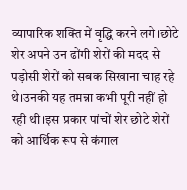व्यापारिक शक्ति में वृद्धि करने लगे।छोटे शेर अपने उन ढोंगी शेरों की मदद से पड़ोसी शेरों को सबक सिखाना चाह रहे थे।उनकी यह तमन्ना कभी पूरी नहीं हो रही थी।इस प्रकार पांचों शेर छोटे शेरों को आर्थिक रूप से कंगाल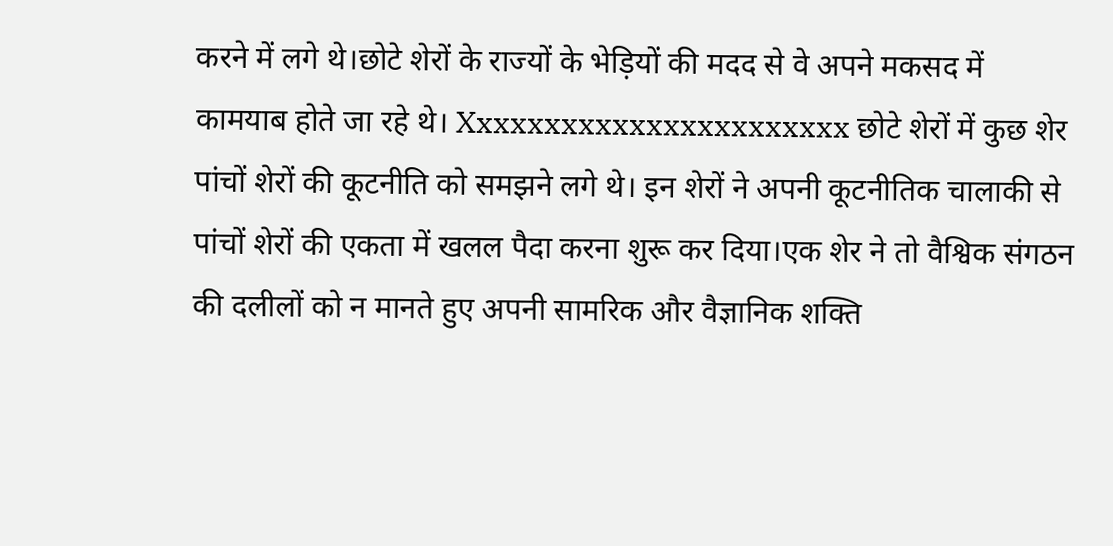करने में लगे थे।छोटे शेरों के राज्यों के भेड़ियों की मदद से वे अपने मकसद में कामयाब होते जा रहे थे। Xxxxxxxxxxxxxxxxxxxxxxx छोटे शेरों में कुछ शेर पांचों शेरों की कूटनीति को समझने लगे थे। इन शेरों ने अपनी कूटनीतिक चालाकी से पांचों शेरों की एकता में खलल पैदा करना शुरू कर दिया।एक शेर ने तो वैश्विक संगठन की दलीलों को न मानते हुए अपनी सामरिक और वैज्ञानिक शक्ति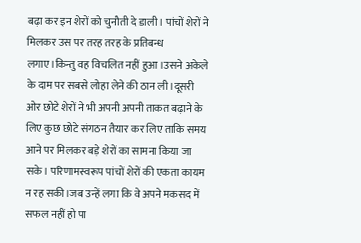बढ़ा कर इन शेरों को चुनौती दे डाली। पांचों शेरों ने मिलकर उस पर तरह तरह के प्रतिबन्ध लगाए।किन्तु वह विचलित नहीं हुआ।उसने अकेले के दाम पर सबसे लोहा लेने की ठान ली।दूसरी ओर छोटे शेरों ने भी अपनी अपनी ताकत बढ़ाने के लिए कुछ छोटे संगठन तैयार कर लिए ताकि समय आने पर मिलकर बड़े शेरों का सामना किया जा सके। परिणामस्वरूप पांचों शेरों की एकता कायम न रह सकी।जब उन्हें लगा कि वे अपने मकसद में सफल नहीं हो पा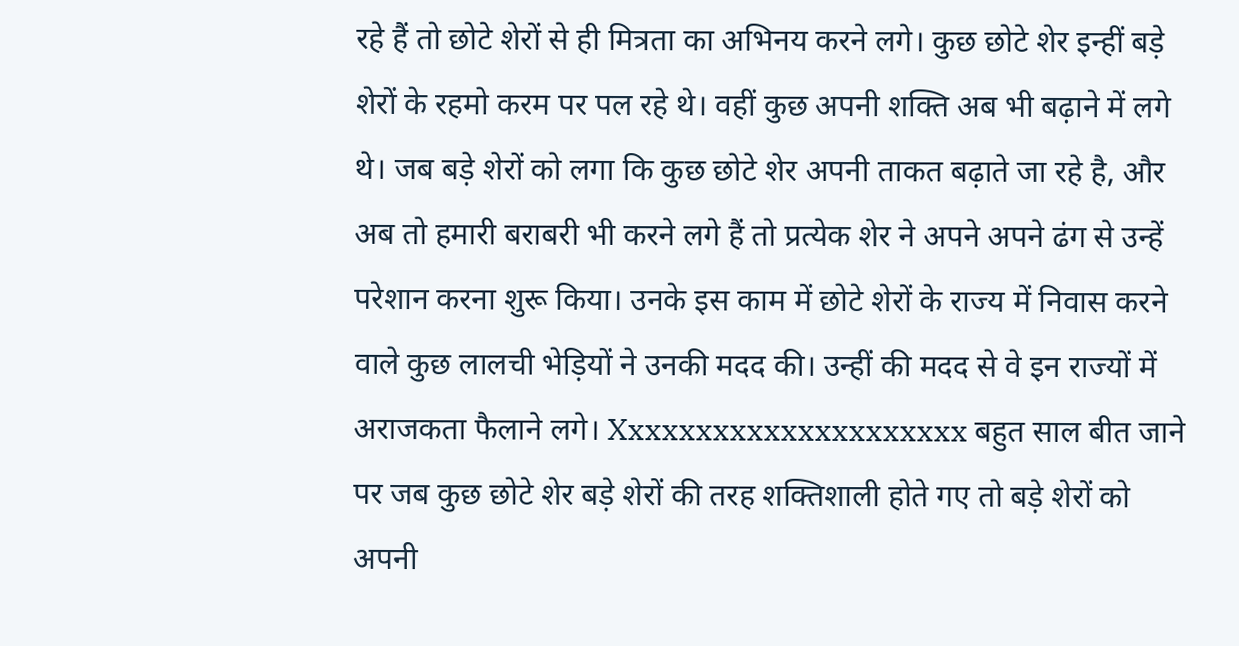रहे हैं तो छोटे शेरों से ही मित्रता का अभिनय करने लगे। कुछ छोटे शेर इन्हीं बड़े शेरों के रहमो करम पर पल रहे थे। वहीं कुछ अपनी शक्ति अब भी बढ़ाने में लगे थे। जब बड़े शेरों को लगा कि कुछ छोटे शेर अपनी ताकत बढ़ाते जा रहे है, और अब तो हमारी बराबरी भी करने लगे हैं तो प्रत्येक शेर ने अपने अपने ढंग से उन्हें परेशान करना शुरू किया। उनके इस काम में छोटे शेरों के राज्य में निवास करने वाले कुछ लालची भेड़ियों ने उनकी मदद की। उन्हीं की मदद से वे इन राज्यों में अराजकता फैलाने लगे। Xxxxxxxxxxxxxxxxxxxxx बहुत साल बीत जाने पर जब कुछ छोटे शेर बड़े शेरों की तरह शक्तिशाली होते गए तो बड़े शेरों को अपनी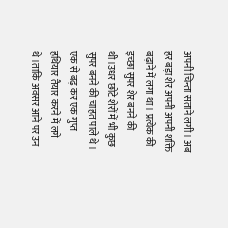अपनी चिन्ता सताने लगी। अब हर बड़ा शेर अपनी अपनी शक्ति बढ़ाने में लगा था। प्रत्येक की इच्छा सुपर शेर बनने की थी।उधर छोटे शेरों में भी कुछ सुपर बनने की चाहत पाले थे। एक से बढ़ कर एक गुप्त हथियार तैयार करने में लगे थे।ताकि अवसर आने पर उन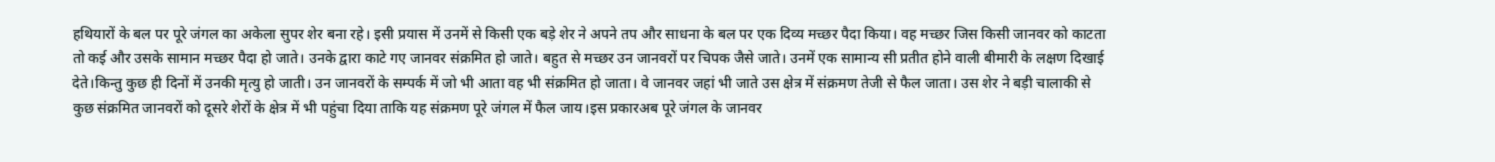हथियारों के बल पर पूरे जंगल का अकेला सुपर शेर बना रहे। इसी प्रयास में उनमें से किसी एक बड़े शेर ने अपने तप और साधना के बल पर एक दिव्य मच्छर पैदा किया। वह मच्छर जिस किसी जानवर को काटता तो कई और उसके सामान मच्छर पैदा हो जाते। उनके द्वारा काटे गए जानवर संक्रमित हो जाते। बहुत से मच्छर उन जानवरों पर चिपक जैसे जाते। उनमें एक सामान्य सी प्रतीत होने वाली बीमारी के लक्षण दिखाई देते।किन्तु कुछ ही दिनों में उनकी मृत्यु हो जाती। उन जानवरों के सम्पर्क में जो भी आता वह भी संक्रमित हो जाता। वे जानवर जहां भी जाते उस क्षेत्र में संक्रमण तेजी से फैल जाता। उस शेर ने बड़ी चालाकी से कुछ संक्रमित जानवरों को दूसरे शेरों के क्षेत्र में भी पहुंचा दिया ताकि यह संक्रमण पूरे जंगल में फैल जाय।इस प्रकारअब पूरे जंगल के जानवर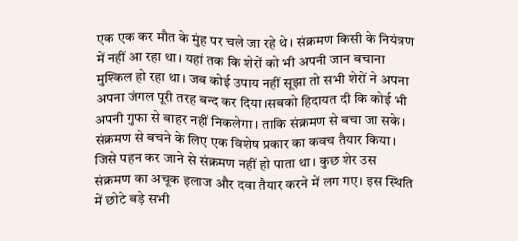एक एक कर मौत के मुंह पर चले जा रहे थे। संक्रमण किसी के नियंत्रण में नहीं आ रहा था। यहां तक कि शेरों को भी अपनी जान बचाना मुश्किल हो रहा था। जब कोई उपाय नहीं सूझा तो सभी शेरों ने अपना अपना जंगल पूरी तरह बन्द कर दिया।सबको हिदायत दी कि कोई भी अपनी गुफा से बाहर नहीं निकलेगा। ताकि संक्रमण से बचा जा सके। संक्रमण से बचने के लिए एक विशेष प्रकार का कवच तैयार किया। जिसे पहन कर जाने से संक्रमण नहीं हो पाता था। कुछ शेर उस संक्रमण का अचूक इलाज और दवा तैयार करने में लग गए। इस स्थिति में छोटे बड़े सभी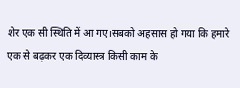शेर एक सी स्थिति में आ गए।सबको अहसास हो गया कि हमारे एक से बढ़कर एक दिव्यास्त्र किसी काम के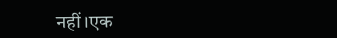नहीं।एक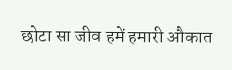छोटा सा जीव हमें हमारी औकात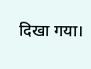दिखा गया।